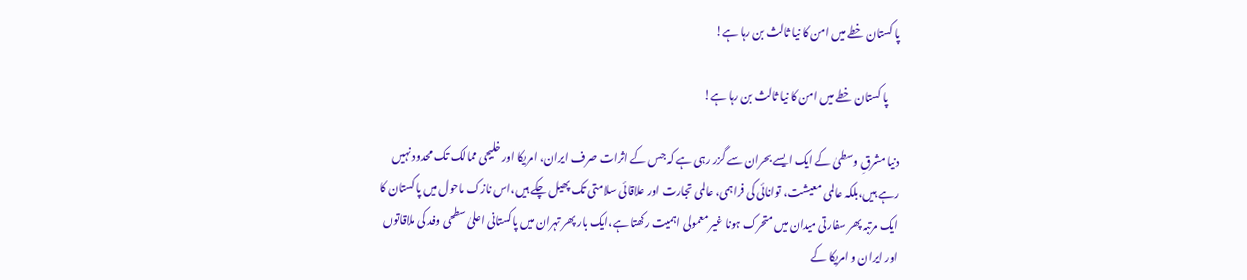پا کستان خطے میں امن کا نیا ثالث بن رہا ہے!

     پا کستان خطے میں امن کا نیا ثالث بن رہا ہے!

دنیا مشرقِ وسطیٰ کے ایک ایسے بحران سے گزر رہی ہے کہ جس کے اثرات صرف ایران، امریکا اور خلیجی ممالک تک محدود نہیں رہے ہیں،بلکہ عالمی معیشت، توانائی کی فراہمی، عالمی تجارت اور علاقائی سلامتی تک پھیل چکے ہیں،اس نازک ماحول میں پاکستان کا ایک مرتبہ پھر سفارتی میدان میں متحرک ہونا غیر معمولی اہمیت رکھتا ہے،ایک بار پھر تہران میں پاکستانی اعلیٰ سطحی وفد کی ملاقاتوں اور ایران و امریکا کے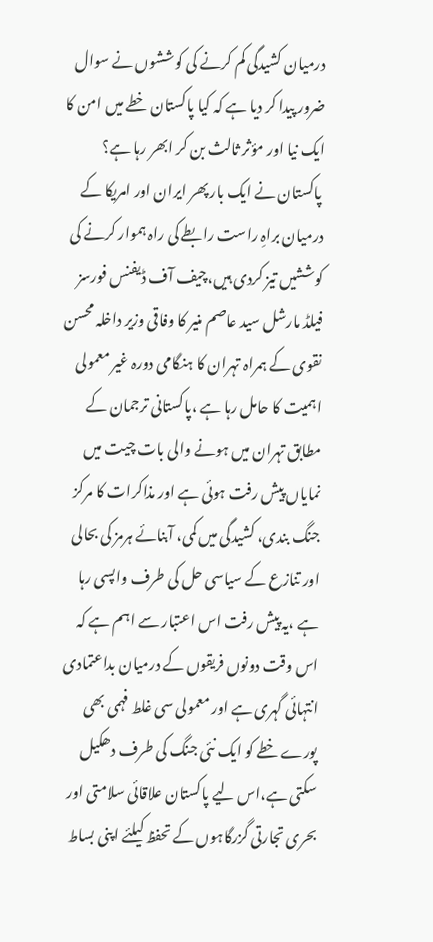درمیان کشیدگی کم کرنے کی کوششوں نے سوال ضرور پیدا کر دیا ہے کہ کیا پاکستان خطے میں امن کا ایک نیا اور مؤثر ثالث بن کر ابھر رہا ہے؟
 پاکستان نے ایک بار پھر ایران اور امریکا کے درمیان براہِ راست رابطے کی راہ ہموار کرنے کی کوششیں تیز کردی ہیں،چیف آف ڈیفنس فورسز فیلڈ مارشل سید عاصم منیر کا وفاقی وزیر داخلہ محسن نقوی کے ہمراہ تہران کا ہنگامی دورہ غیر معمولی اہمیت کا حامل رہا ہے ،پاکستانی ترجمان کے مطابق تہران میں ہونے والی بات چیت میں نمایاں پیش رفت ہوئی ہے اور مذاکرات کا مرکز جنگ بندی، کشیدگی میں کمی، آبنائے ہرمز کی بحالی اور تنازع کے سیاسی حل کی طرف واپسی رہا ہے ،یہ پیش رفت اس اعتبار سے اہم ہے کہ اس وقت دونوں فریقوں کے درمیان بداعتمادی انتہائی گہری ہے اور معمولی سی غلط فہمی بھی پورے خطے کو ایک نئی جنگ کی طرف دھکیل سکتی ہے،اس لیے پاکستان علاقائی سلامتی اور بحری تجارتی گزرگاہوں کے تحفظ کیلئے اپنی بساط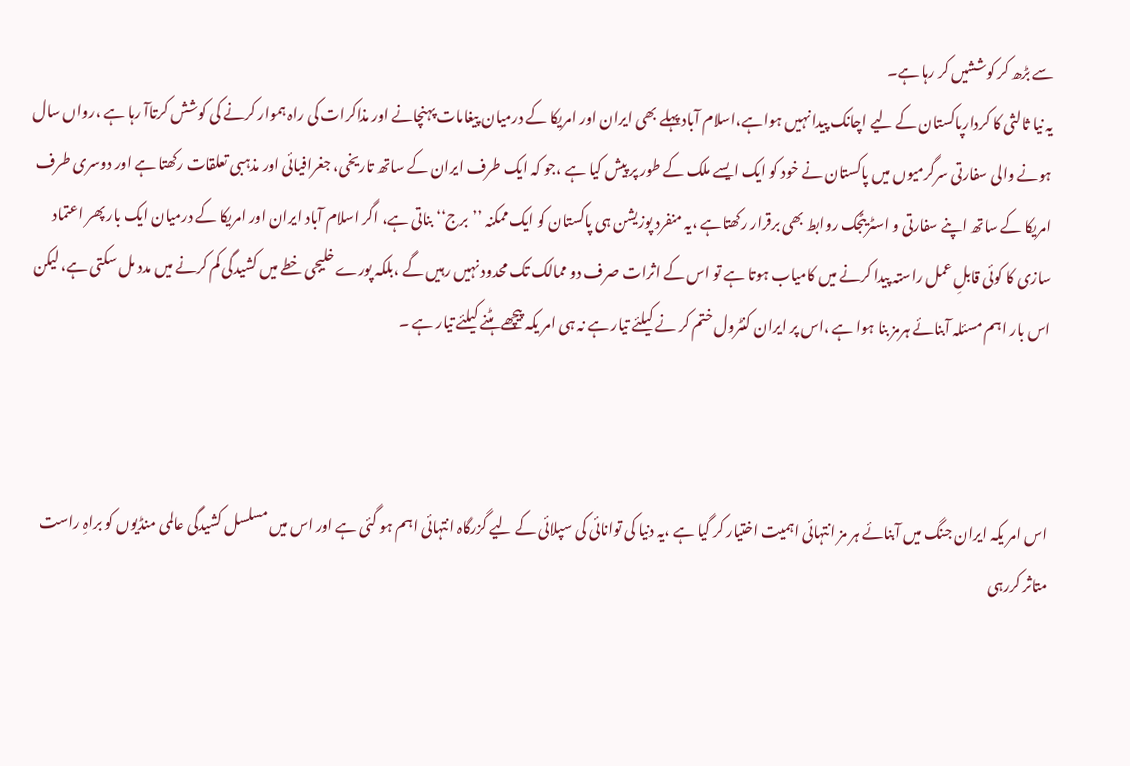سے بڑھ کر کوششیں کر رہا ہے۔
یہ نیا ثالثی کا کردارپاکستان کے لیے اچانک پیدا نہیں ہواہے،اسلام آباد پہلے بھی ایران اور امریکا کے درمیان پیغامات پہنچانے اور مذاکرات کی راہ ہموار کرنے کی کوشش کرتاآ رہا ہے ،رواں سال ہونے والی سفارتی سرگرمیوں میں پاکستان نے خود کو ایک ایسے ملک کے طور پر پیش کیا ہے ،جو کہ ایک طرف ایران کے ساتھ تاریخی، جغرافیائی اور مذہبی تعلقات رکھتا ہے اور دوسری طرف امریکا کے ساتھ اپنے سفارتی و اسٹریٹجک روابط بھی برقرار رکھتاہے ،یہ منفرد پوزیشن ہی پاکستان کو ایک ممکنہ ’’برج‘‘ بناتی ہے، اگر اسلام آباد ایران اور امریکا کے درمیان ایک بار پھر اعتماد سازی کا کوئی قابلِ عمل راستہ پیدا کرنے میں کامیاب ہوتا ہے تو اس کے اثرات صرف دو ممالک تک محدود نہیں رہیں گے ،بلکہ پورے خلیجی خطے میں کشیدگی کم کرنے میں مدد مل سکتی ہے، لیکن اس بار اہم مسئلہ آبنائے ہرمز بنا ہوا ہے ،اس پر ایران کنٹرول ختم کر نے کیلئے تیار ہے نہ ہی امر یکہ پیچھے ہٹنے کیلئے تیار ہے ۔



اس امر یکہ ایران جنگ میں آبنائے ہر مز انتہائی اہمیت اختیار کر گیا ہے ،یہ دنیا کی توانائی کی سپلائی کے لیے گزرگاہ انتہائی اہم ہو گئی ہے اور اس میں مسلسل کشیدگی عالمی منڈیوں کو براہِ راست متاثر کررہی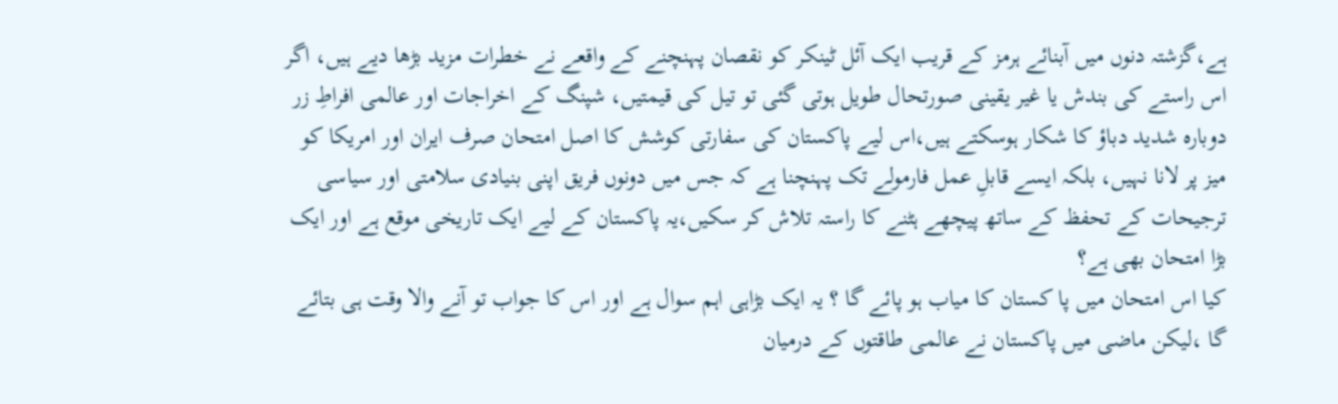ہے،گزشتہ دنوں میں آبنائے ہرمز کے قریب ایک آئل ٹینکر کو نقصان پہنچنے کے واقعے نے خطرات مزید بڑھا دیے ہیں، اگر اس راستے کی بندش یا غیر یقینی صورتحال طویل ہوتی گئی تو تیل کی قیمتیں، شپنگ کے اخراجات اور عالمی افراطِ زر دوبارہ شدید دباؤ کا شکار ہوسکتے ہیں،اس لیے پاکستان کی سفارتی کوشش کا اصل امتحان صرف ایران اور امریکا کو میز پر لانا نہیں، بلکہ ایسے قابلِ عمل فارمولے تک پہنچنا ہے کہ جس میں دونوں فریق اپنی بنیادی سلامتی اور سیاسی ترجیحات کے تحفظ کے ساتھ پیچھے ہٹنے کا راستہ تلاش کر سکیں،یہ پاکستان کے لیے ایک تاریخی موقع ہے اور ایک بڑا امتحان بھی ہے؟
کیا اس امتحان میں پا کستان کا میاب ہو پائے گا ؟ یہ ایک بڑاہی اہم سوال ہے اور اس کا جواب تو آنے والا وقت ہی بتائے گا ،لیکن ماضی میں پاکستان نے عالمی طاقتوں کے درمیان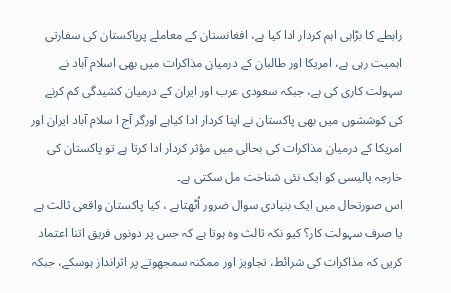رابطے کا بڑاہی اہم کردار ادا کیا ہے، افغانستان کے معاملے پرپاکستان کی سفارتی اہمیت رہی ہے، امریکا اور طالبان کے درمیان مذاکرات میں بھی اسلام آباد نے سہولت کاری کی ہے، جبکہ سعودی عرب اور ایران کے درمیان کشیدگی کم کرنے کی کوششوں میں بھی پاکستان نے اپنا کردار ادا کیاہے اورگر آج ا سلام آباد ایران اور امریکا کے درمیان مذاکرات کی بحالی میں مؤثر کردار ادا کرتا ہے تو پاکستان کی خارجہ پالیسی کو ایک نئی شناخت مل سکتی ہے۔
اس صورتحال میں ایک بنیادی سوال ضرور اُٹھتاہے ، کیا پاکستان واقعی ثالث ہے یا صرف سہولت کار؟ کیو نکہ ثالث وہ ہوتا ہے کہ جس پر دونوں فریق اتنا اعتماد کریں کہ مذاکرات کی شرائط، تجاویز اور ممکنہ سمجھوتے پر اثرانداز ہوسکے، جبکہ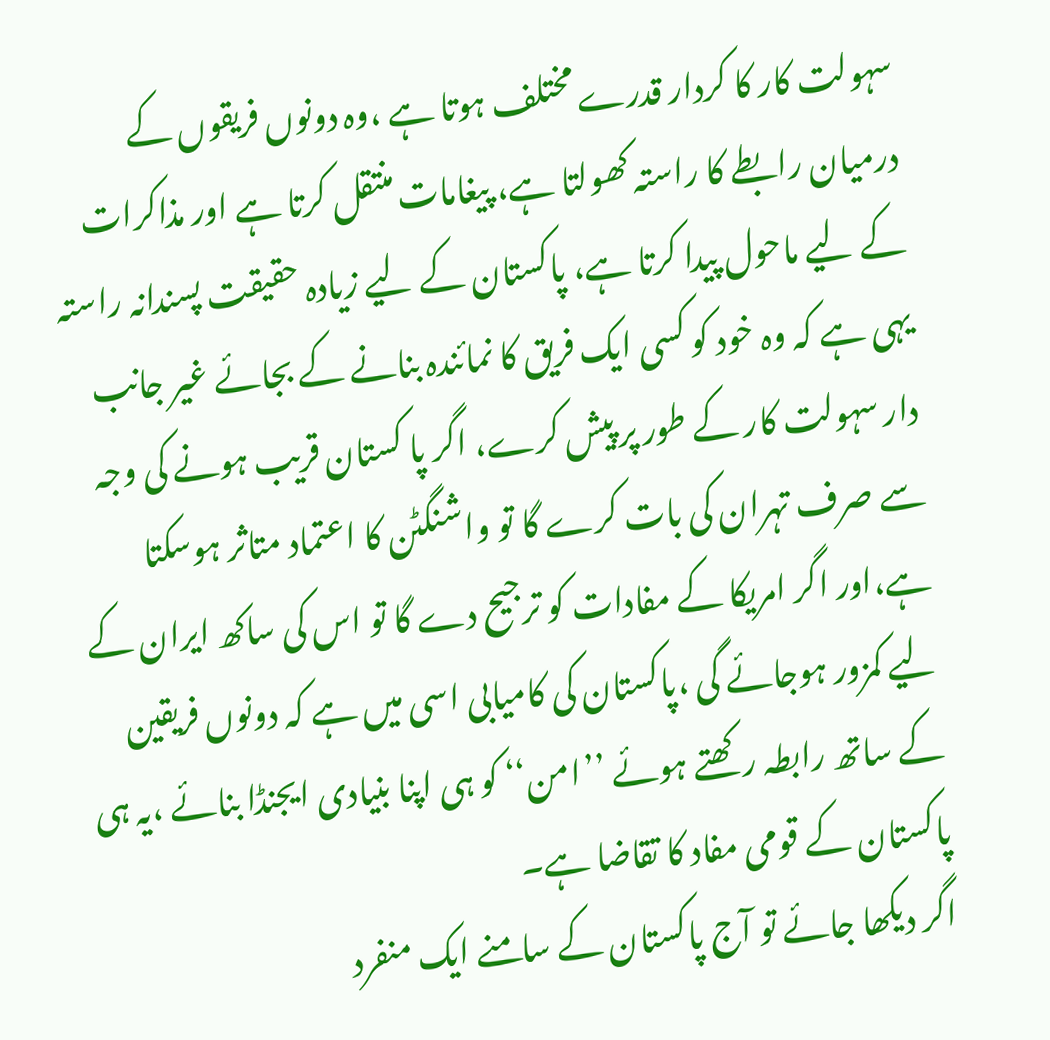سہولت کار کا کردار قدرے مختلف ہوتا ہے ،وہ دونوں فریقوں کے درمیان رابطے کا راستہ کھولتا ہے، پیغامات منتقل کرتا ہے اور مذاکرات کے لیے ماحول پیدا کرتا ہے، پاکستان کے لیے زیادہ حقیقت پسندانہ راستہ یہی ہے کہ وہ خود کو کسی ایک فریق کا نمائندہ بنانے کے بجائے غیر جانب دار سہولت کار کے طور پر پیش کرے، اگر پا کستان قریب ہونے کی وجہ سے صرف تہران کی بات کرے گا تو واشنگٹن کا اعتماد متاثر ہوسکتا ہے،اور اگر امریکا کے مفادات کو ترجیح دے گا تو اس کی ساکھ ایران کے لیے کمزور ہوجائے گی ،پاکستان کی کامیابی اسی میں ہے کہ دونوں فریقین کے ساتھ رابطہ رکھتے ہوئے ’’امن‘‘ کو ہی اپنا بنیادی ایجنڈا بنائے ،یہ ہی پاکستان کے قومی مفاد کا تقاضا ہے۔
اگر دیکھا جائے تو آج پاکستان کے سامنے ایک منفرد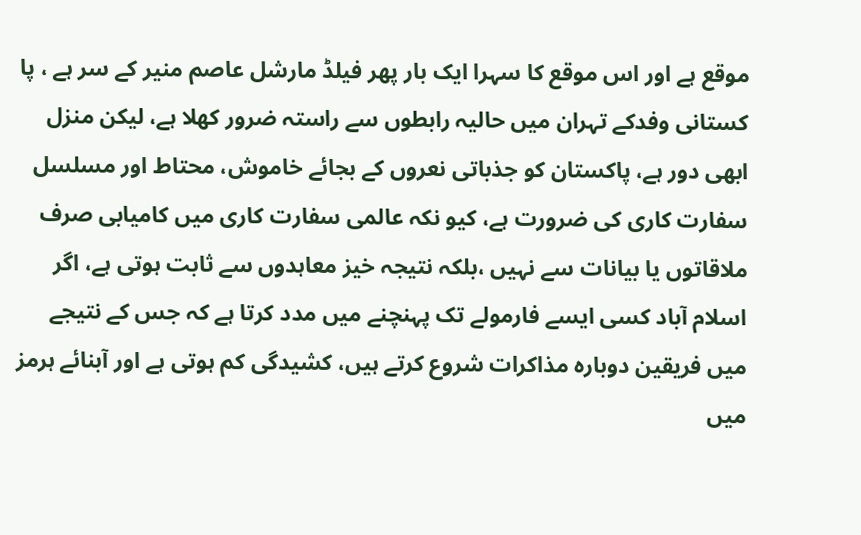موقع ہے اور اس موقع کا سہرا ایک بار پھر فیلڈ مارشل عاصم منیر کے سر ہے ، پا کستانی وفدکے تہران میں حالیہ رابطوں سے راستہ ضرور کھلا ہے، لیکن منزل ابھی دور ہے، پاکستان کو جذباتی نعروں کے بجائے خاموش، محتاط اور مسلسل سفارت کاری کی ضرورت ہے، کیو نکہ عالمی سفارت کاری میں کامیابی صرف ملاقاتوں یا بیانات سے نہیں ،بلکہ نتیجہ خیز معاہدوں سے ثابت ہوتی ہے، اگر اسلام آباد کسی ایسے فارمولے تک پہنچنے میں مدد کرتا ہے کہ جس کے نتیجے میں فریقین دوبارہ مذاکرات شروع کرتے ہیں، کشیدگی کم ہوتی ہے اور آبنائے ہرمز میں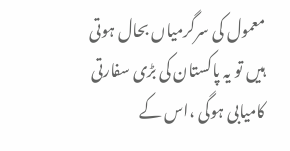معمول کی سرگرمیاں بحال ہوتی ہیں تو یہ پاکستان کی بڑی سفارتی کامیابی ہوگی ،اس کے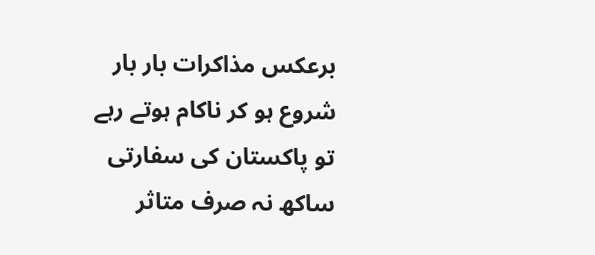برعکس مذاکرات بار بار شروع ہو کر ناکام ہوتے رہے تو پاکستان کی سفارتی ساکھ نہ صرف متاثر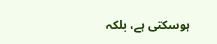ہوسکتی ہے، بلکہ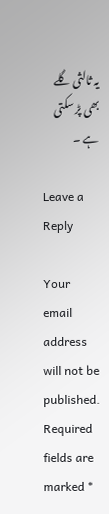یہ ثالثی گلے بھی پڑ سکتی ہے ۔

Leave a Reply

Your email address will not be published. Required fields are marked *